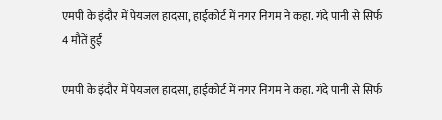एमपी के इंदौर में पेयजल हादसा, हाईकोर्ट में नगर निगम ने कहा. गंदे पानी से सिर्फ 4 मौतें हुईं

एमपी के इंदौर में पेयजल हादसा, हाईकोर्ट में नगर निगम ने कहा. गंदे पानी से सिर्फ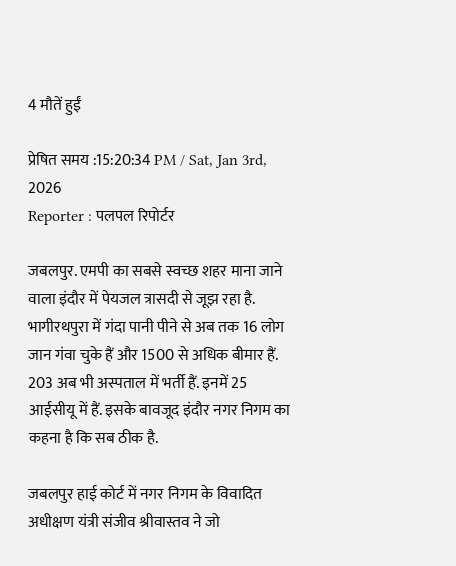4 मौतें हुईं

प्रेषित समय :15:20:34 PM / Sat, Jan 3rd, 2026
Reporter : पलपल रिपोर्टर

जबलपुर. एमपी का सबसे स्वच्छ शहर माना जाने वाला इंदौर में पेयजल त्रासदी से जूझ रहा है. भागीरथपुरा में गंदा पानी पीने से अब तक 16 लोग जान गंवा चुके हैं और 1500 से अधिक बीमार हैं. 203 अब भी अस्पताल में भर्ती हैं. इनमें 25 आईसीयू में हैं. इसके बावजूद इंदौर नगर निगम का कहना है कि सब ठीक है.

जबलपुर हाई कोर्ट में नगर निगम के विवादित अधीक्षण यंत्री संजीव श्रीवास्तव ने जो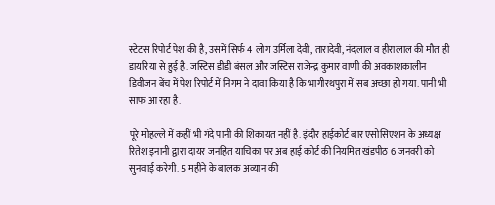स्टेटस रिपोर्ट पेश की है, उसमें सिर्फ 4 लोग उर्मिला देवी, तारादेवी, नंदलाल व हीरालाल की मौत ही डायरिया से हुई है. जस्टिस डीडी बंसल और जस्टिस राजेन्द्र कुमार वाणी की अवकाशकालीन डिवीजन बेंच में पेश रिपोर्ट में निगम ने दावा किया है कि भागीरथपुरा में सब अच्छा हो गया. पानी भी साफ आ रहा है.

पूरे मोहल्ले में कहीं भी गंदे पानी की शिकायत नहीं है. इंदौर हाईकोर्ट बार एसोसिएशन के अध्यक्ष रितेश इनानी द्वारा दायर जनहित याचिका पर अब हाई कोर्ट की नियमित खंडपीठ 6 जनवरी को सुनवाई करेगी. 5 महीने के बालक अव्यान की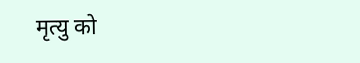मृत्यु को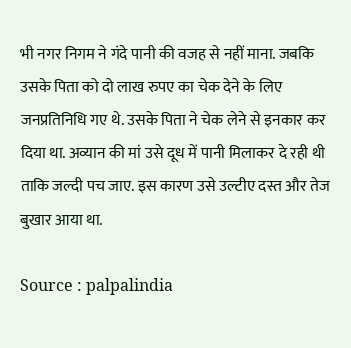भी नगर निगम ने गंदे पानी की वजह से नहीं माना. जबकि उसके पिता को दो लाख रुपए का चेक देने के लिए जनप्रतिनिधि गए थे. उसके पिता ने चेक लेने से इनकार कर दिया था. अव्यान की मां उसे दूध में पानी मिलाकर दे रही थी ताकि जल्दी पच जाए. इस कारण उसे उल्टीए दस्त और तेज बुखार आया था.

Source : palpalindia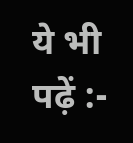ये भी पढ़ें :-